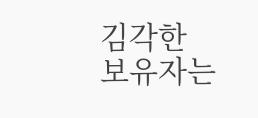김각한 보유자는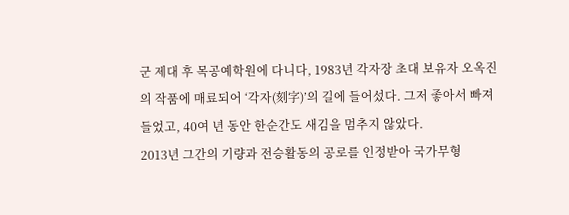군 제대 후 목공예학원에 다니다, 1983년 각자장 초대 보유자 오옥진의 작품에 매료되어 ‘각자(刻字)’의 길에 들어섰다. 그저 좋아서 빠져들었고, 40여 년 동안 한순간도 새김을 멈추지 않았다.
2013년 그간의 기량과 전승활동의 공로를 인정받아 국가무형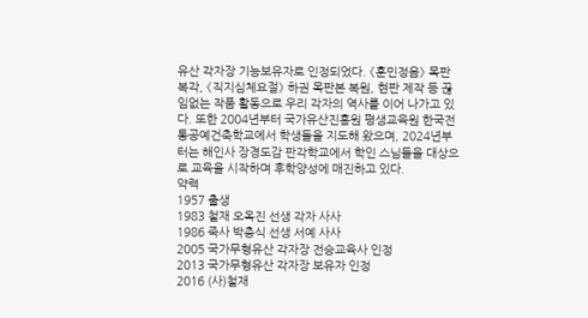유산 각자장 기능보유자로 인정되었다. 《훈민정음》 목판 복각, 《직지심체요절》 하권 목판본 복원, 현판 제작 등 끊임없는 작품 활동으로 우리 각자의 역사를 이어 나가고 있다. 또한 2004년부터 국가유산진흥원 평생교육원 한국전통공예건축학교에서 학생들을 지도해 왔으며, 2024년부터는 해인사 장경도감 판각학교에서 학인 스님들을 대상으로 교육을 시작하며 후학양성에 매진하고 있다.
약력
1957 출생
1983 철재 오옥진 선생 각자 사사
1986 죽사 박충식 선생 서예 사사
2005 국가무형유산 각자장 전승교육사 인정
2013 국가무형유산 각자장 보유자 인정
2016 (사)철재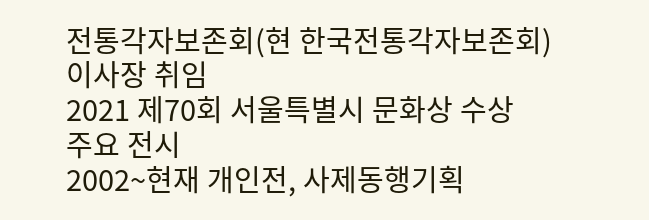전통각자보존회(현 한국전통각자보존회) 이사장 취임
2021 제70회 서울특별시 문화상 수상
주요 전시
2002~현재 개인전, 사제동행기획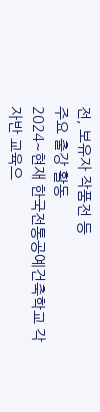전, 보유자 작품전 등
주요 출강 활동
2024~현재 한국전통공예건축학교 각자반 교육으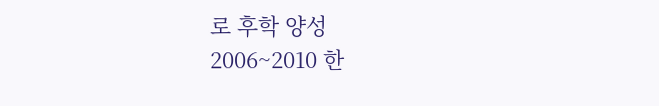로 후학 양성
2006~2010 한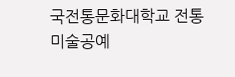국전통문화대학교 전통미술공예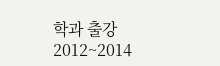학과 출강
2012~2014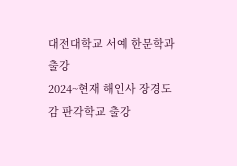대전대학교 서예 한문학과 출강
2024~현재 해인사 장경도감 판각학교 출강